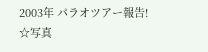2003年 パラオツアー報告! ☆写真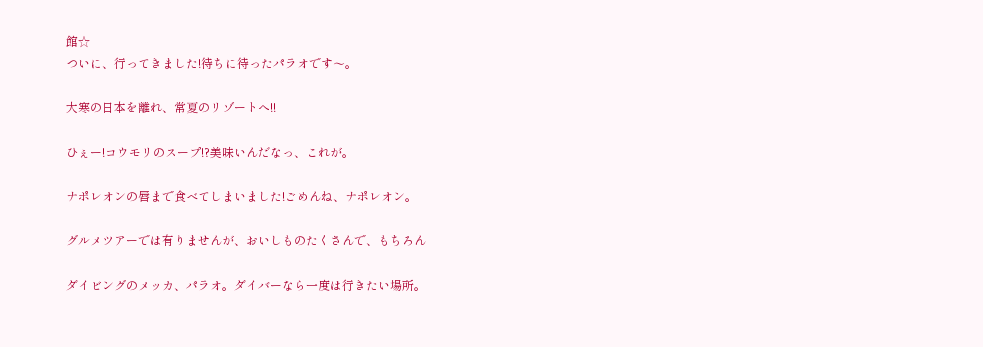館☆
ついに、行ってきました!待ちに待ったパラオです〜。

大寒の日本を離れ、常夏のリゾートへ!!

ひぇー!コウモリのスープ!?美味いんだなっ、これが。

ナポレオンの唇まで食べてしまいました!ごめんね、ナポレオン。

グルメツアーでは有りませんが、おいしものたくさんで、もちろん

ダイビングのメッカ、パラオ。ダイバーなら一度は行きたい場所。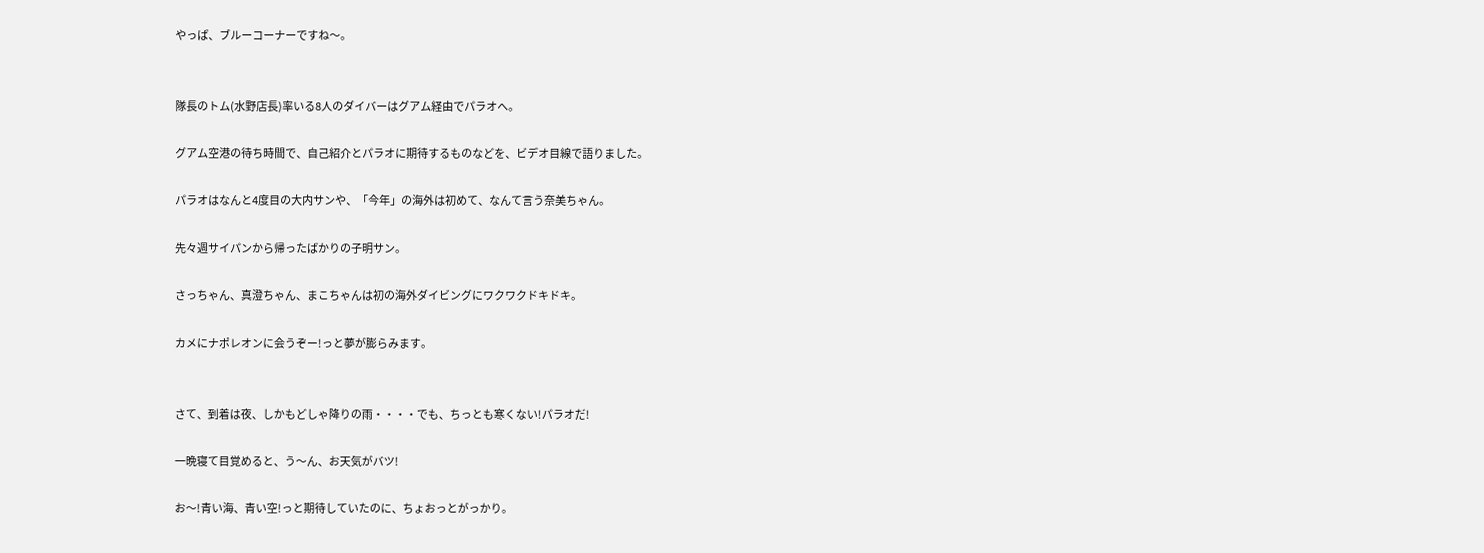やっぱ、ブルーコーナーですね〜。


隊長のトム(水野店長)率いる8人のダイバーはグアム経由でパラオへ。

グアム空港の待ち時間で、自己紹介とパラオに期待するものなどを、ビデオ目線で語りました。

パラオはなんと4度目の大内サンや、「今年」の海外は初めて、なんて言う奈美ちゃん。

先々週サイパンから帰ったばかりの子明サン。

さっちゃん、真澄ちゃん、まこちゃんは初の海外ダイビングにワクワクドキドキ。

カメにナポレオンに会うぞー!っと夢が膨らみます。


さて、到着は夜、しかもどしゃ降りの雨・・・・でも、ちっとも寒くない!パラオだ!

一晩寝て目覚めると、う〜ん、お天気がバツ!

お〜!青い海、青い空!っと期待していたのに、ちょおっとがっかり。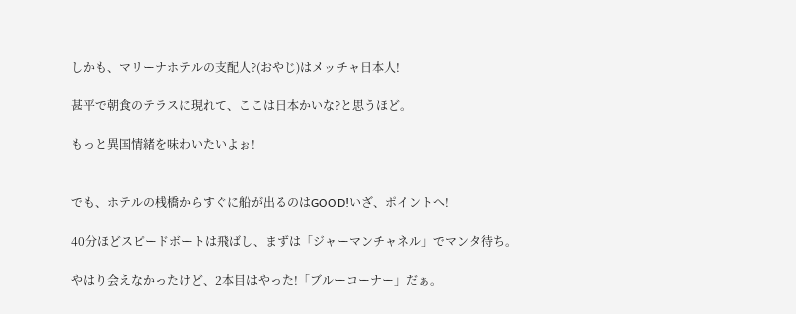しかも、マリーナホテルの支配人?(おやじ)はメッチャ日本人!

甚平で朝食のテラスに現れて、ここは日本かいな?と思うほど。

もっと異国情緒を味わいたいよぉ!


でも、ホテルの桟橋からすぐに船が出るのはGOOD!いざ、ポイントへ!

40分ほどスピードボートは飛ばし、まずは「ジャーマンチャネル」でマンタ待ち。

やはり会えなかったけど、2本目はやった!「ブルーコーナー」だぁ。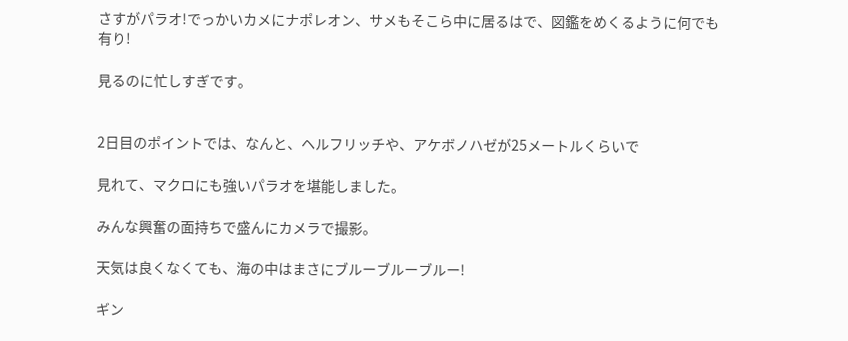さすがパラオ!でっかいカメにナポレオン、サメもそこら中に居るはで、図鑑をめくるように何でも有り!

見るのに忙しすぎです。


2日目のポイントでは、なんと、ヘルフリッチや、アケボノハゼが25メートルくらいで

見れて、マクロにも強いパラオを堪能しました。

みんな興奮の面持ちで盛んにカメラで撮影。

天気は良くなくても、海の中はまさにブルーブルーブルー!

ギン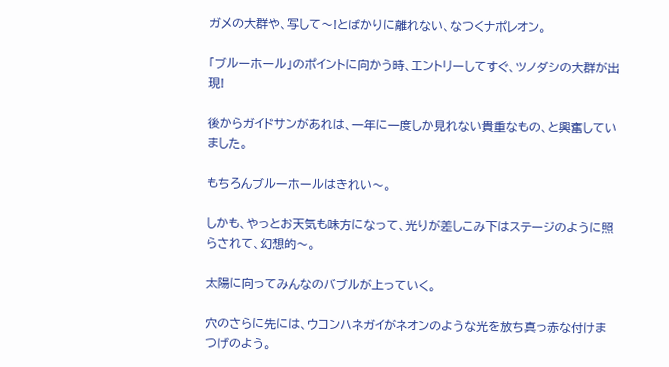ガメの大群や、写して〜!とばかりに離れない、なつくナポレオン。

「ブルーホール」のポイントに向かう時、エントリーしてすぐ、ツノダシの大群が出現!

後からガイドサンがあれは、一年に一度しか見れない貴重なもの、と興奮していました。

もちろんブルーホールはきれい〜。

しかも、やっとお天気も味方になって、光りが差しこみ下はステージのように照らされて、幻想的〜。

太陽に向ってみんなのバブルが上っていく。

穴のさらに先には、ウコンハネガイがネオンのような光を放ち真っ赤な付けまつげのよう。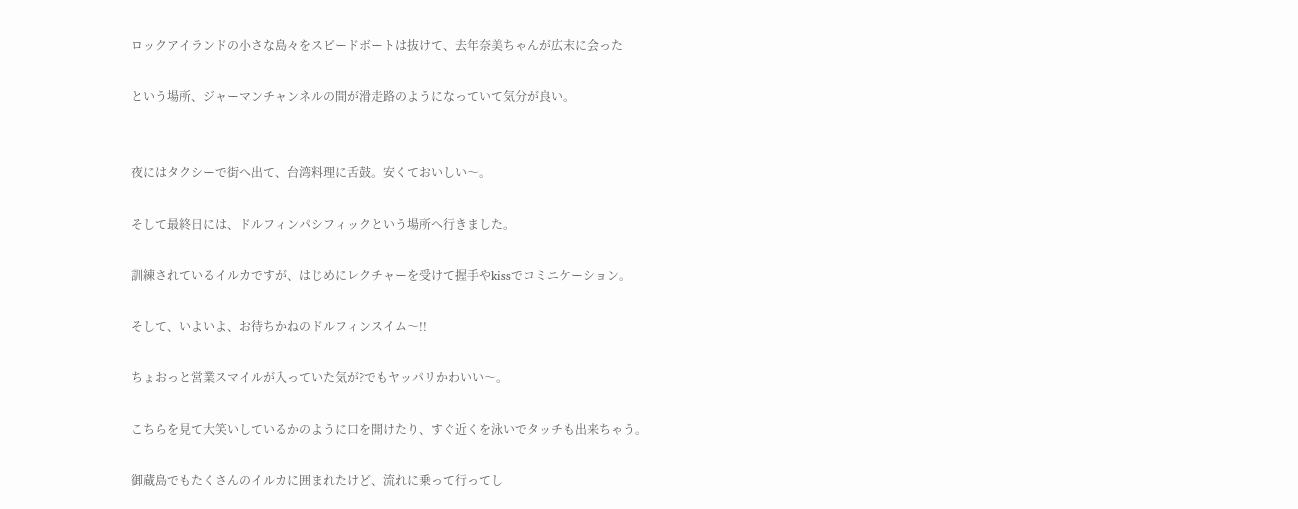ロックアイランドの小さな島々をスピードボートは抜けて、去年奈美ちゃんが広末に会った

という場所、ジャーマンチャンネルの間が滑走路のようになっていて気分が良い。


夜にはタクシーで街へ出て、台湾料理に舌鼓。安くておいしい〜。

そして最終日には、ドルフィンパシフィックという場所へ行きました。

訓練されているイルカですが、はじめにレクチャーを受けて握手やkissでコミニケーション。

そして、いよいよ、お待ちかねのドルフィンスイム〜!!

ちょおっと営業スマイルが入っていた気が?でもヤッパリかわいい〜。

こちらを見て大笑いしているかのように口を開けたり、すぐ近くを泳いでタッチも出来ちゃう。

御蔵島でもたくさんのイルカに囲まれたけど、流れに乗って行ってし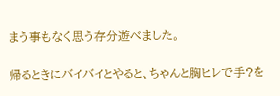まう事もなく思う存分遊べました。

帰るときにバイバイとやると、ちゃんと胸ヒレで手?を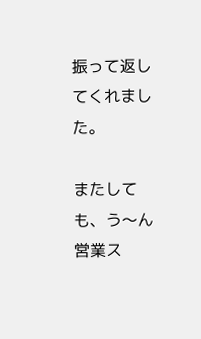振って返してくれました。

またしても、う〜ん営業ス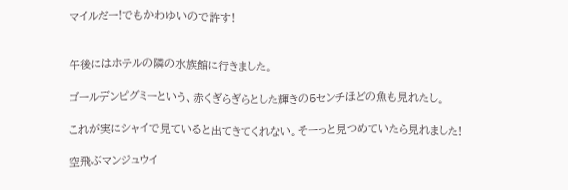マイルだー!でもかわゆいので許す!


午後にはホテルの隣の水族館に行きました。

ゴールデンピグミーという、赤くぎらぎらとした輝きの5センチほどの魚も見れたし。

これが実にシャイで見ていると出てきてくれない。そーっと見つめていたら見れました!

空飛ぶマンジュウイ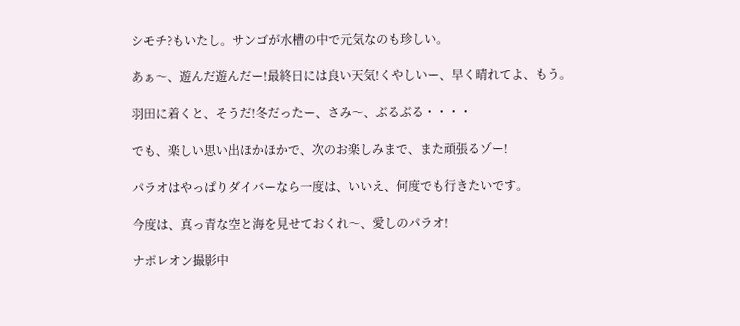シモチ?もいたし。サンゴが水槽の中で元気なのも珍しい。

あぁ〜、遊んだ遊んだー!最終日には良い天気!くやしいー、早く晴れてよ、もう。

羽田に着くと、そうだ!冬だったー、さみ〜、ぶるぶる・・・・

でも、楽しい思い出ほかほかで、次のお楽しみまで、また頑張るゾー!

パラオはやっぱりダイバーなら一度は、いいえ、何度でも行きたいです。

今度は、真っ青な空と海を見せておくれ〜、愛しのパラオ!

ナポレオン撮影中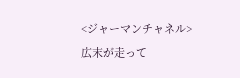<ジャーマンチャネル>
広末が走って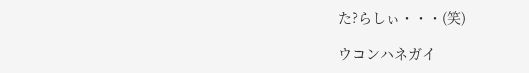た?らしぃ・・・(笑)

ウコンハネガイ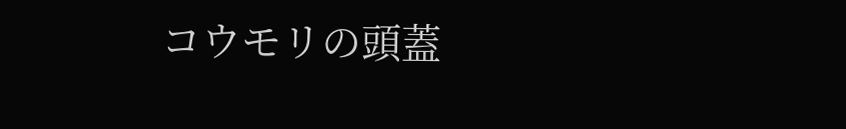コウモリの頭蓋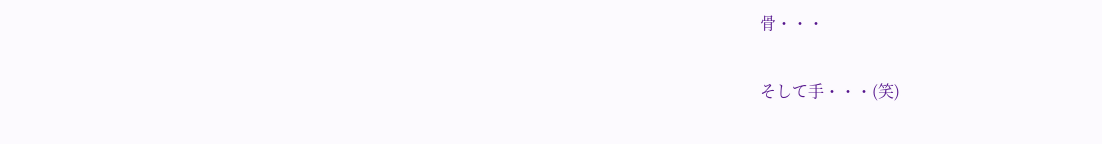骨・・・

そして手・・・(笑)